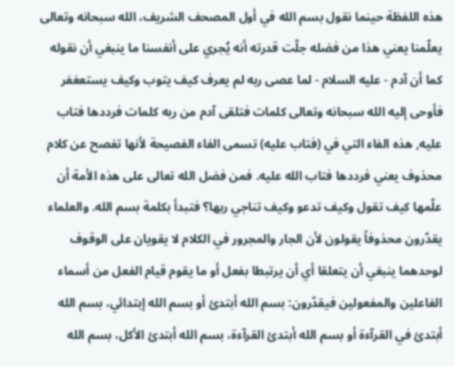هذه اللفظة حينما نقول بسم الله في أول المصحف الشريف، الله سبحانه وتعالى يعلّمنا يعني هذا من فضله جلّت قدرته أنه يُجري على أنفسنا ما ينبغي أن نقوله كما أن آدم - عليه السلام - لما عصى ربه لم يعرف كيف يتوب وكيف يستعغفر فأوحى إليه الله سبحانه وتعالى كلمات فتلقى آدم من ربه كلمات فرددها فتاب عليه, هذه الفاء التي في (فتاب عليه) تسمى الفاء الفصيحة لأنها تفصح عن كلام محذوف يعني فرددها فتاب الله عليه. فمن فضل الله تعالى على هذه الأمة أن علّمها كيف تقول وكيف تدعو وكيف تناجي ربها؟ فتبدأ بكلمة بسم الله. والعلماء يقدّرون محذوفاً يقولون لأن الجار والمجرور في الكلام لا يقويان على الوقوف لوحدهما ينبغي أن يتعلقا أي أن يرتبطا بفعل أو ما يقوم قيام الفعل من أسماء الفاعلين والمفعولين فيقدّرون: بسم الله أبتدئ أو بسم الله إبتدائي، بسم الله أبتدئ في القرآءة أو بسم الله أبتدئ القرآءة، بسم الله أبتدئ الأكل، بسم الله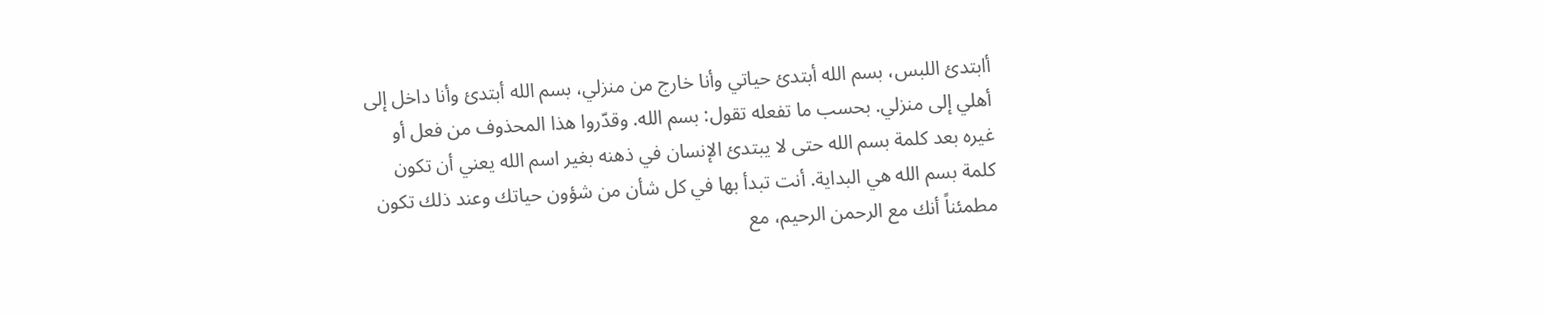أابتدئ اللبس، بسم الله أبتدئ حياتي وأنا خارج من منزلي، بسم الله أبتدئ وأنا داخل إلى أهلي إلى منزلي. بحسب ما تفعله تقول: بسم الله. وقدّروا هذا المحذوف من فعل أو غيره بعد كلمة بسم الله حتى لا يبتدئ الإنسان في ذهنه بغير اسم الله يعني أن تكون كلمة بسم الله هي البداية. أنت تبدأ بها في كل شأن من شؤون حياتك وعند ذلك تكون مطمئناً أنك مع الرحمن الرحيم، مع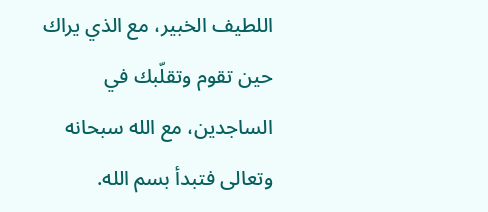اللطيف الخبير، مع الذي يراك حين تقوم وتقلّبك في الساجدين، مع الله سبحانه وتعالى فتبدأ بسم الله.